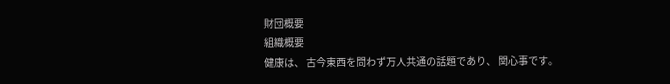財団概要
組織概要
健康は、 古今東西を問わず万人共通の話題であり、 関心事です。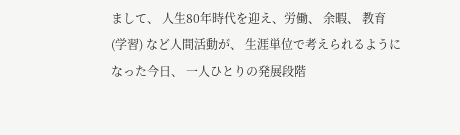まして、 人生80年時代を迎え、労働、 余暇、 教育 (学習) など人間活動が、 生涯単位で考えられるようになった今日、 一人ひとりの発展段階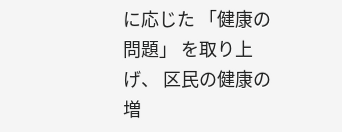に応じた 「健康の問題」 を取り上げ、 区民の健康の増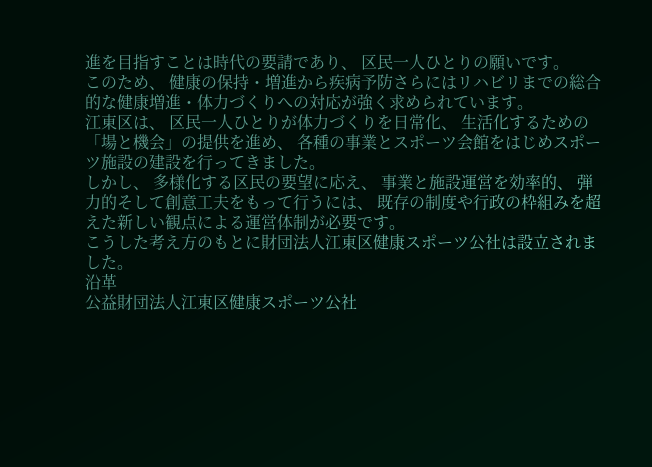進を目指すことは時代の要請であり、 区民一人ひとりの願いです。
このため、 健康の保持・増進から疾病予防さらにはリハビリまでの総合的な健康増進・体力づくりへの対応が強く求められています。
江東区は、 区民一人ひとりが体力づくりを日常化、 生活化するための「場と機会」の提供を進め、 各種の事業とスポーツ会館をはじめスポーツ施設の建設を行ってきました。
しかし、 多様化する区民の要望に応え、 事業と施設運営を効率的、 弾力的そして創意工夫をもって行うには、 既存の制度や行政の枠組みを超えた新しい観点による運営体制が必要です。
こうした考え方のもとに財団法人江東区健康スポーツ公社は設立されました。
沿革
公益財団法人江東区健康スポーツ公社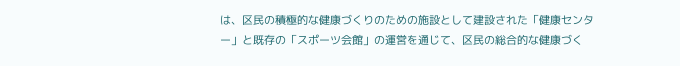は、区民の積極的な健康づくりのための施設として建設された「健康センター」と既存の「スポーツ会館」の運営を通じて、区民の総合的な健康づく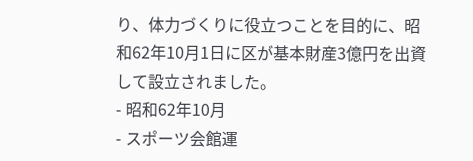り、体力づくりに役立つことを目的に、昭和62年10月1日に区が基本財産3億円を出資して設立されました。
- 昭和62年10月
- スポーツ会館運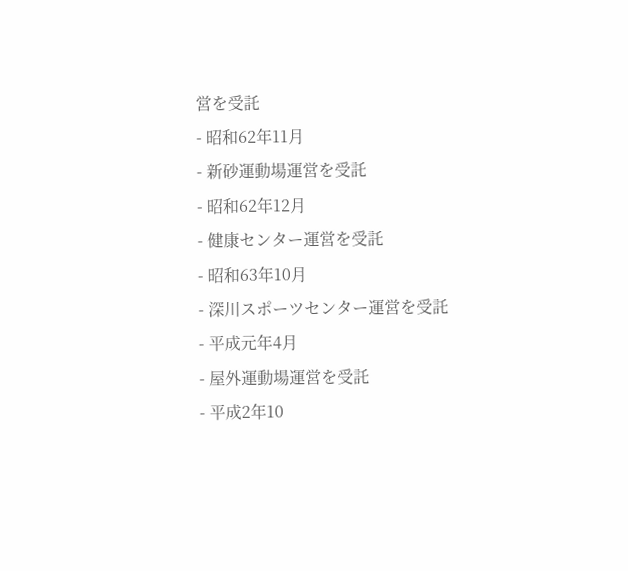営を受託
- 昭和62年11月
- 新砂運動場運営を受託
- 昭和62年12月
- 健康センター運営を受託
- 昭和63年10月
- 深川スポーツセンター運営を受託
- 平成元年4月
- 屋外運動場運営を受託
- 平成2年10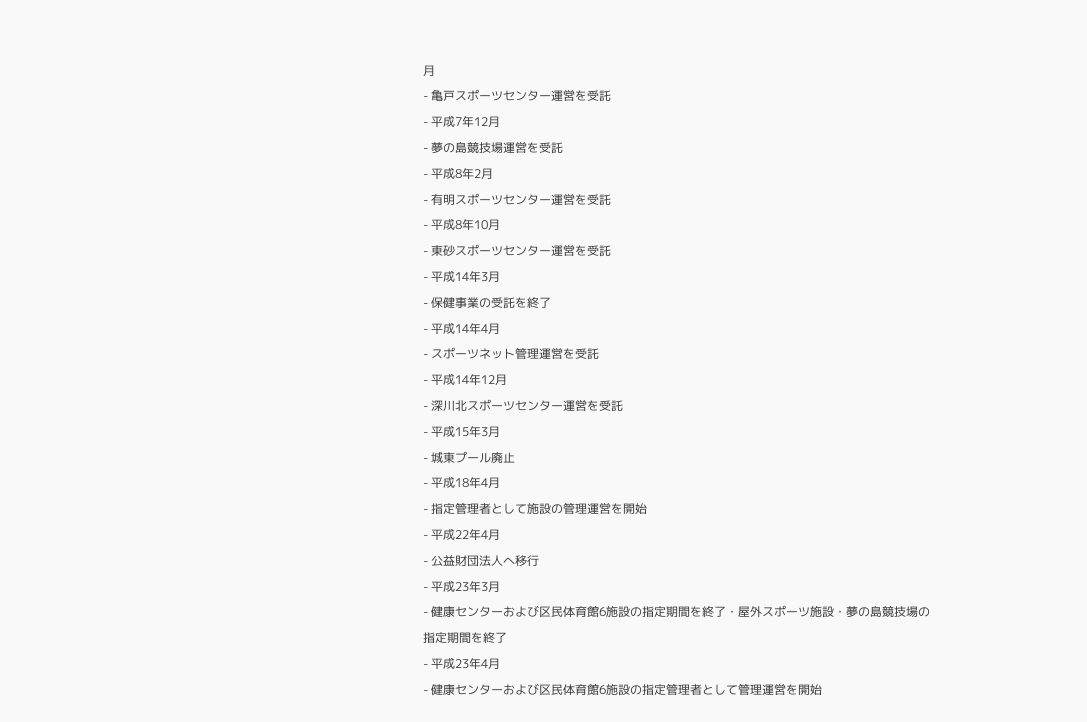月
- 亀戸スポーツセンター運営を受託
- 平成7年12月
- 夢の島競技場運営を受託
- 平成8年2月
- 有明スポーツセンター運営を受託
- 平成8年10月
- 東砂スポーツセンター運営を受託
- 平成14年3月
- 保健事業の受託を終了
- 平成14年4月
- スポーツネット管理運営を受託
- 平成14年12月
- 深川北スポーツセンター運営を受託
- 平成15年3月
- 城東プール廃止
- 平成18年4月
- 指定管理者として施設の管理運営を開始
- 平成22年4月
- 公益財団法人へ移行
- 平成23年3月
- 健康センターおよび区民体育館6施設の指定期間を終了・屋外スポーツ施設・夢の島競技場の指定期間を終了
- 平成23年4月
- 健康センターおよび区民体育館6施設の指定管理者として管理運営を開始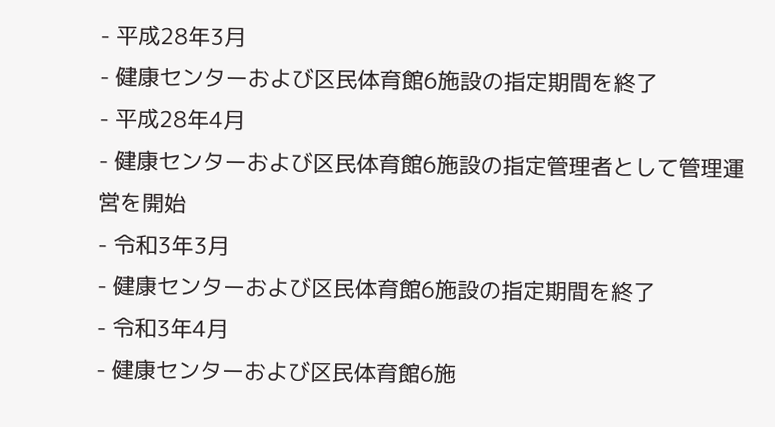- 平成28年3月
- 健康センターおよび区民体育館6施設の指定期間を終了
- 平成28年4月
- 健康センターおよび区民体育館6施設の指定管理者として管理運営を開始
- 令和3年3月
- 健康センターおよび区民体育館6施設の指定期間を終了
- 令和3年4月
- 健康センターおよび区民体育館6施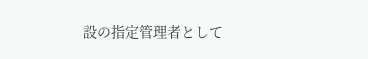設の指定管理者として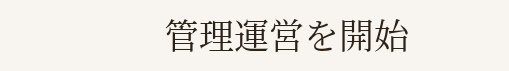管理運営を開始